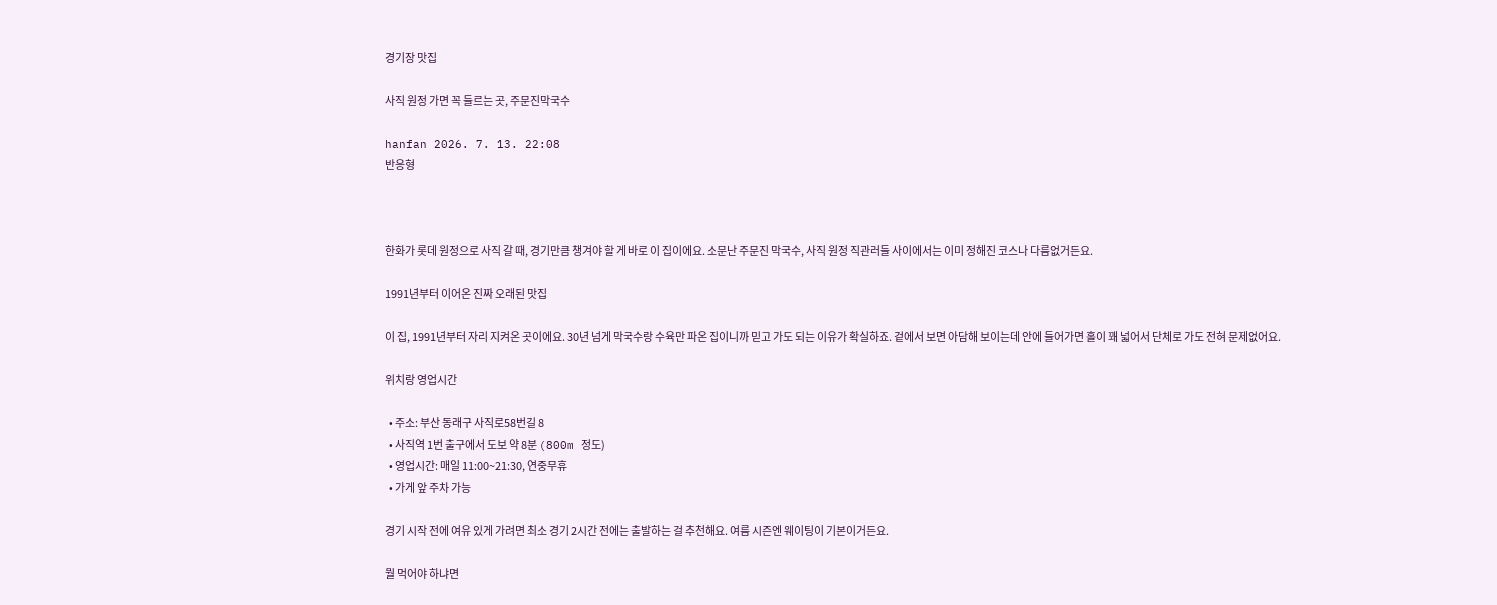경기장 맛집

사직 원정 가면 꼭 들르는 곳, 주문진막국수

hanfan 2026. 7. 13. 22:08
반응형



한화가 롯데 원정으로 사직 갈 때, 경기만큼 챙겨야 할 게 바로 이 집이에요. 소문난 주문진 막국수, 사직 원정 직관러들 사이에서는 이미 정해진 코스나 다름없거든요.

1991년부터 이어온 진짜 오래된 맛집

이 집, 1991년부터 자리 지켜온 곳이에요. 30년 넘게 막국수랑 수육만 파온 집이니까 믿고 가도 되는 이유가 확실하죠. 겉에서 보면 아담해 보이는데 안에 들어가면 홀이 꽤 넓어서 단체로 가도 전혀 문제없어요.

위치랑 영업시간

  • 주소: 부산 동래구 사직로58번길 8
  • 사직역 1번 출구에서 도보 약 8분 (800m 정도)
  • 영업시간: 매일 11:00~21:30, 연중무휴
  • 가게 앞 주차 가능

경기 시작 전에 여유 있게 가려면 최소 경기 2시간 전에는 출발하는 걸 추천해요. 여름 시즌엔 웨이팅이 기본이거든요.

뭘 먹어야 하냐면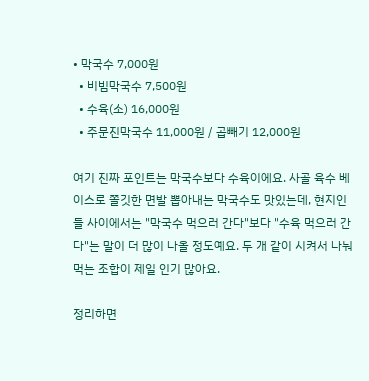• 막국수 7,000원
  • 비빔막국수 7,500원
  • 수육(소) 16,000원
  • 주문진막국수 11,000원 / 곱빼기 12,000원

여기 진짜 포인트는 막국수보다 수육이에요. 사골 육수 베이스로 쫄깃한 면발 뽑아내는 막국수도 맛있는데, 현지인들 사이에서는 "막국수 먹으러 간다"보다 "수육 먹으러 간다"는 말이 더 많이 나올 정도예요. 두 개 같이 시켜서 나눠 먹는 조합이 제일 인기 많아요.

정리하면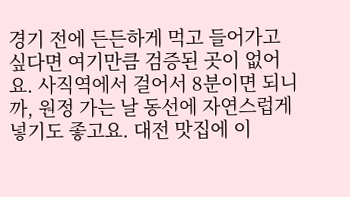경기 전에 든든하게 먹고 들어가고 싶다면 여기만큼 검증된 곳이 없어요. 사직역에서 걸어서 8분이면 되니까, 원정 가는 날 동선에 자연스럽게 넣기도 좋고요. 대전 맛집에 이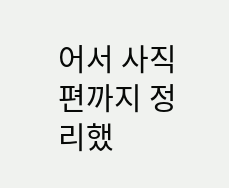어서 사직 편까지 정리했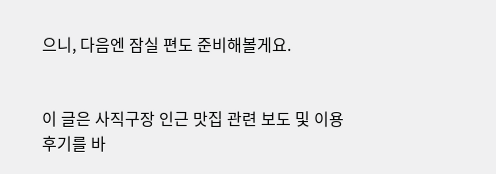으니, 다음엔 잠실 편도 준비해볼게요.


이 글은 사직구장 인근 맛집 관련 보도 및 이용 후기를 바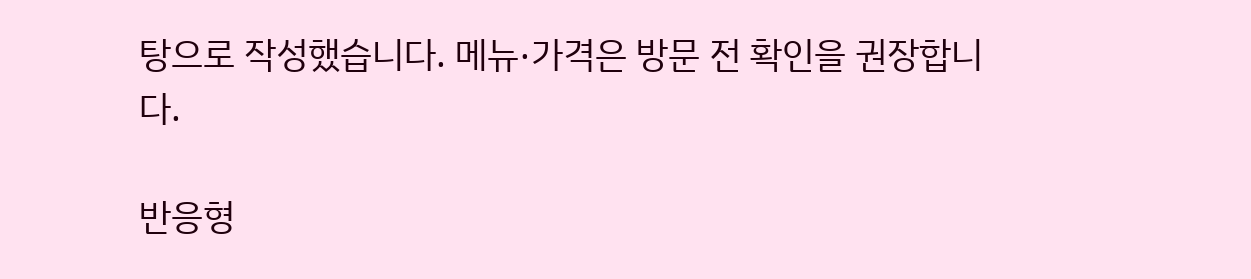탕으로 작성했습니다. 메뉴·가격은 방문 전 확인을 권장합니다.

반응형